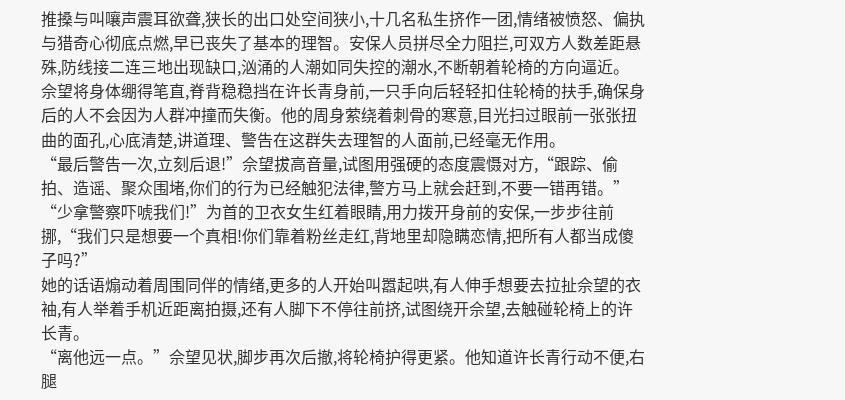推搡与叫嚷声震耳欲聋,狭长的出口处空间狭小,十几名私生挤作一团,情绪被愤怒、偏执与猎奇心彻底点燃,早已丧失了基本的理智。安保人员拼尽全力阻拦,可双方人数差距悬殊,防线接二连三地出现缺口,汹涌的人潮如同失控的潮水,不断朝着轮椅的方向逼近。
佘望将身体绷得笔直,脊背稳稳挡在许长青身前,一只手向后轻轻扣住轮椅的扶手,确保身后的人不会因为人群冲撞而失衡。他的周身萦绕着刺骨的寒意,目光扫过眼前一张张扭曲的面孔,心底清楚,讲道理、警告在这群失去理智的人面前,已经毫无作用。
“最后警告一次,立刻后退!”佘望拔高音量,试图用强硬的态度震慑对方,“跟踪、偷拍、造谣、聚众围堵,你们的行为已经触犯法律,警方马上就会赶到,不要一错再错。”
“少拿警察吓唬我们!”为首的卫衣女生红着眼睛,用力拨开身前的安保,一步步往前挪,“我们只是想要一个真相!你们靠着粉丝走红,背地里却隐瞒恋情,把所有人都当成傻子吗?”
她的话语煽动着周围同伴的情绪,更多的人开始叫嚣起哄,有人伸手想要去拉扯佘望的衣袖,有人举着手机近距离拍摄,还有人脚下不停往前挤,试图绕开佘望,去触碰轮椅上的许长青。
“离他远一点。”佘望见状,脚步再次后撤,将轮椅护得更紧。他知道许长青行动不便,右腿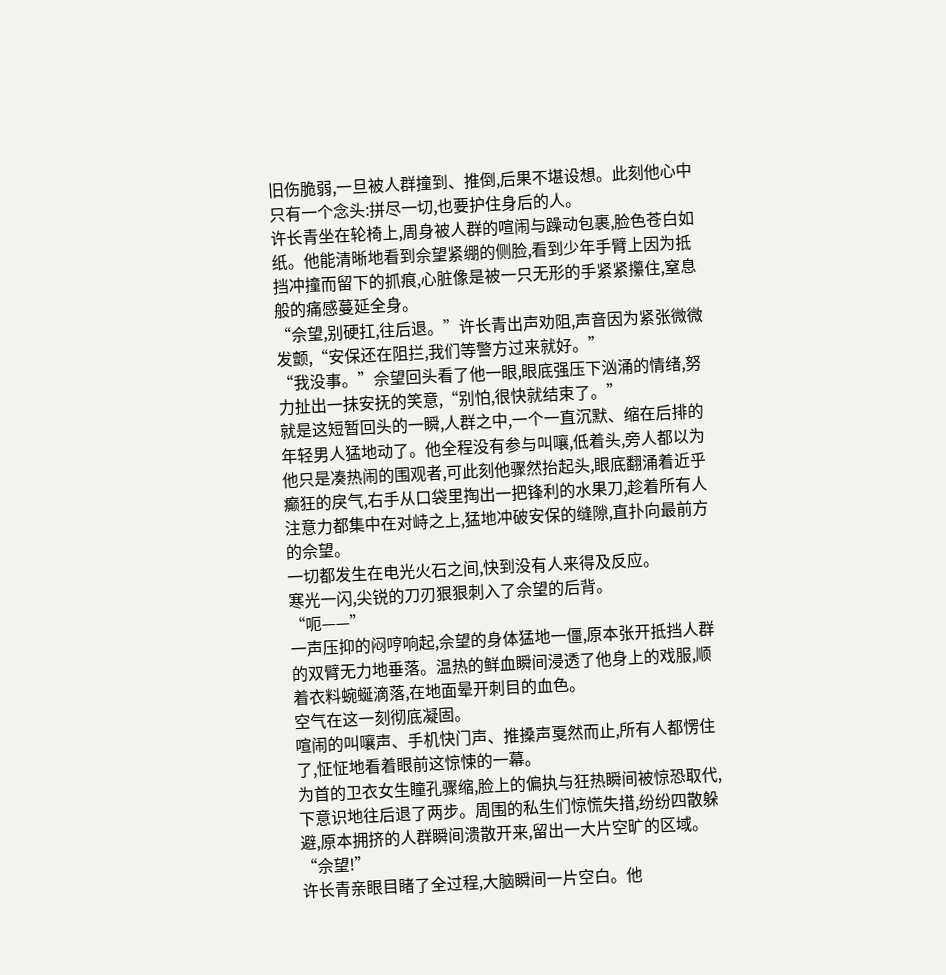旧伤脆弱,一旦被人群撞到、推倒,后果不堪设想。此刻他心中只有一个念头:拼尽一切,也要护住身后的人。
许长青坐在轮椅上,周身被人群的喧闹与躁动包裹,脸色苍白如纸。他能清晰地看到佘望紧绷的侧脸,看到少年手臂上因为抵挡冲撞而留下的抓痕,心脏像是被一只无形的手紧紧攥住,窒息般的痛感蔓延全身。
“佘望,别硬扛,往后退。”许长青出声劝阻,声音因为紧张微微发颤,“安保还在阻拦,我们等警方过来就好。”
“我没事。”佘望回头看了他一眼,眼底强压下汹涌的情绪,努力扯出一抹安抚的笑意,“别怕,很快就结束了。”
就是这短暂回头的一瞬,人群之中,一个一直沉默、缩在后排的年轻男人猛地动了。他全程没有参与叫嚷,低着头,旁人都以为他只是凑热闹的围观者,可此刻他骤然抬起头,眼底翻涌着近乎癫狂的戾气,右手从口袋里掏出一把锋利的水果刀,趁着所有人注意力都集中在对峙之上,猛地冲破安保的缝隙,直扑向最前方的佘望。
一切都发生在电光火石之间,快到没有人来得及反应。
寒光一闪,尖锐的刀刃狠狠刺入了佘望的后背。
“呃——”
一声压抑的闷哼响起,佘望的身体猛地一僵,原本张开抵挡人群的双臂无力地垂落。温热的鲜血瞬间浸透了他身上的戏服,顺着衣料蜿蜒滴落,在地面晕开刺目的血色。
空气在这一刻彻底凝固。
喧闹的叫嚷声、手机快门声、推搡声戛然而止,所有人都愣住了,怔怔地看着眼前这惊悚的一幕。
为首的卫衣女生瞳孔骤缩,脸上的偏执与狂热瞬间被惊恐取代,下意识地往后退了两步。周围的私生们惊慌失措,纷纷四散躲避,原本拥挤的人群瞬间溃散开来,留出一大片空旷的区域。
“佘望!”
许长青亲眼目睹了全过程,大脑瞬间一片空白。他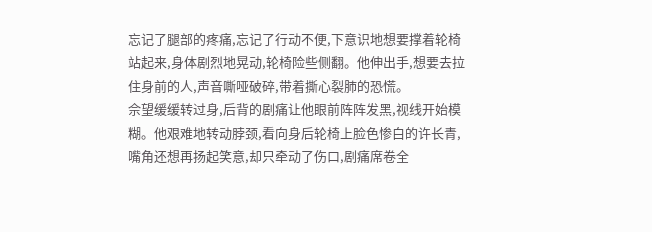忘记了腿部的疼痛,忘记了行动不便,下意识地想要撑着轮椅站起来,身体剧烈地晃动,轮椅险些侧翻。他伸出手,想要去拉住身前的人,声音嘶哑破碎,带着撕心裂肺的恐慌。
佘望缓缓转过身,后背的剧痛让他眼前阵阵发黑,视线开始模糊。他艰难地转动脖颈,看向身后轮椅上脸色惨白的许长青,嘴角还想再扬起笑意,却只牵动了伤口,剧痛席卷全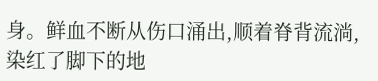身。鲜血不断从伤口涌出,顺着脊背流淌,染红了脚下的地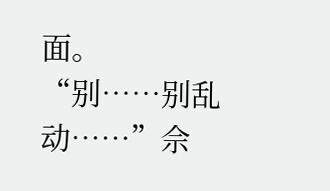面。
“别……别乱动……”佘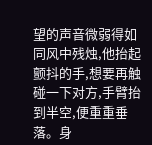望的声音微弱得如同风中残烛,他抬起颤抖的手,想要再触碰一下对方,手臂抬到半空,便重重垂落。身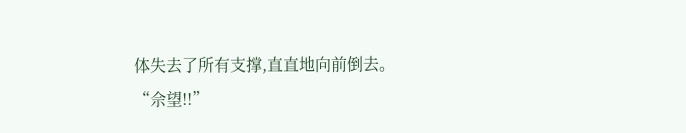体失去了所有支撑,直直地向前倒去。
“佘望!!”